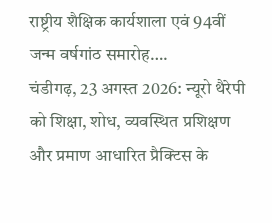राष्ट्रीय शैक्षिक कार्यशाला एवं 94वीं जन्म वर्षगांठ समारोह….
चंडीगढ़, 23 अगस्त 2026: न्यूरो थैरेपी को शिक्षा, शोध, व्यवस्थित प्रशिक्षण और प्रमाण आधारित प्रैक्टिस के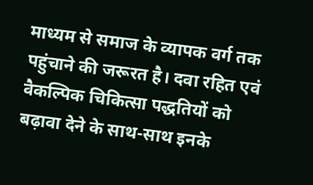माध्यम से समाज के व्यापक वर्ग तक पहुंचाने की जरूरत है। दवा रहित एवं वैकल्पिक चिकित्सा पद्धतियों को बढ़ावा देने के साथ-साथ इनके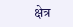क्षेत्र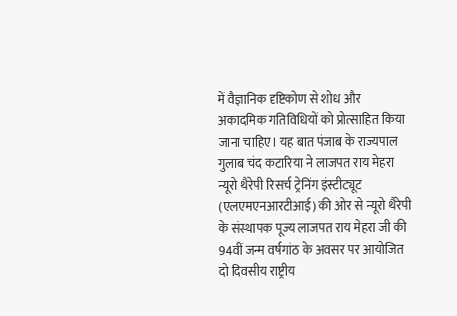में वैज्ञानिक दृष्टिकोण से शोध और अकादमिक गतिविधियों को प्रोत्साहित किया जाना चाहिए। यह बात पंजाब के राज्यपाल गुलाब चंद कटारिया ने लाजपत राय मेहरा न्यूरो थैरेपी रिसर्च ट्रेनिंग इंस्टीट्यूट (एलएमएनआरटीआई) की ओर से न्यूरो थैरेपी के संस्थापक पूज्य लाजपत राय मेहरा जी की 94वीं जन्म वर्षगांठ के अवसर पर आयोजित दो दिवसीय राष्ट्रीय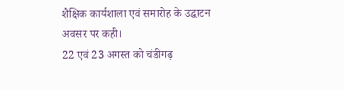शैक्षिक कार्यशाला एवं समारोह के उद्घाटन अवसर पर कही।
22 एवं 23 अगस्त को चंडीगढ़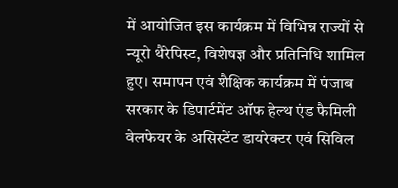में आयोजित इस कार्यक्रम में विभिन्न राज्यों से न्यूरो थैरेपिस्ट, विशेषज्ञ और प्रतिनिधि शामिल हुए। समापन एवं शैक्षिक कार्यक्रम में पंजाब सरकार के डिपार्टमेंट ऑफ हेल्थ एंड फैमिली वेलफेयर के असिस्टेंट डायरेक्टर एवं सिविल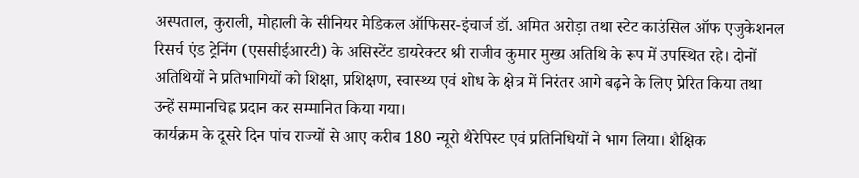अस्पताल, कुराली, मोहाली के सीनियर मेडिकल ऑफिसर-इंचार्ज डॉ. अमित अरोड़ा तथा स्टेट काउंसिल ऑफ एजुकेशनल रिसर्च एंड ट्रेनिंग (एससीईआरटी) के असिस्टेंट डायरेक्टर श्री राजीव कुमार मुख्य अतिथि के रूप में उपस्थित रहे। दोनों अतिथियों ने प्रतिभागियों को शिक्षा, प्रशिक्षण, स्वास्थ्य एवं शोध के क्षेत्र में निरंतर आगे बढ़ने के लिए प्रेरित किया तथा उन्हें सम्मानचिह्न प्रदान कर सम्मानित किया गया।
कार्यक्रम के दूसरे दिन पांच राज्यों से आए करीब 180 न्यूरो थैरेपिस्ट एवं प्रतिनिधियों ने भाग लिया। शैक्षिक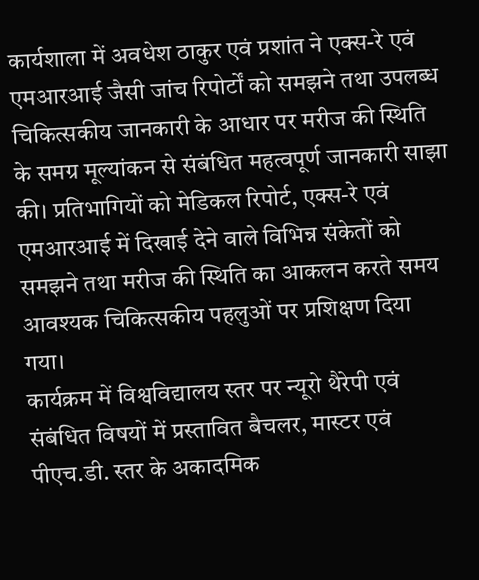कार्यशाला में अवधेश ठाकुर एवं प्रशांत ने एक्स-रे एवं एमआरआई जैसी जांच रिपोर्टों को समझने तथा उपलब्ध चिकित्सकीय जानकारी के आधार पर मरीज की स्थिति के समग्र मूल्यांकन से संबंधित महत्वपूर्ण जानकारी साझा की। प्रतिभागियों को मेडिकल रिपोर्ट, एक्स-रे एवं एमआरआई में दिखाई देने वाले विभिन्न संकेतों को समझने तथा मरीज की स्थिति का आकलन करते समय आवश्यक चिकित्सकीय पहलुओं पर प्रशिक्षण दिया गया।
कार्यक्रम में विश्वविद्यालय स्तर पर न्यूरो थैरेपी एवं संबंधित विषयों में प्रस्तावित बैचलर, मास्टर एवं पीएच.डी. स्तर के अकादमिक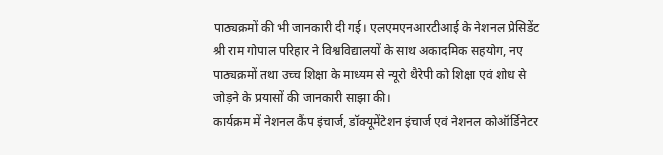पाठ्यक्रमों की भी जानकारी दी गई। एलएमएनआरटीआई के नेशनल प्रेसिडेंट श्री राम गोपाल परिहार ने विश्वविद्यालयों के साथ अकादमिक सहयोग, नए पाठ्यक्रमों तथा उच्च शिक्षा के माध्यम से न्यूरो थैरेपी को शिक्षा एवं शोध से जोड़ने के प्रयासों की जानकारी साझा की।
कार्यक्रम में नेशनल कैंप इंचार्ज, डॉक्यूमेंटेशन इंचार्ज एवं नेशनल कोऑर्डिनेटर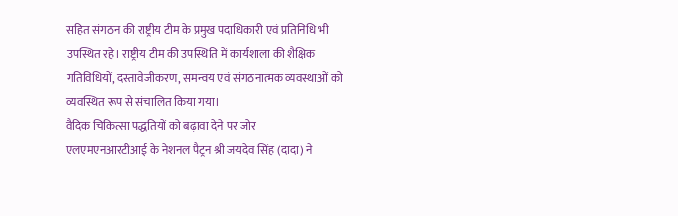सहित संगठन की राष्ट्रीय टीम के प्रमुख पदाधिकारी एवं प्रतिनिधि भी उपस्थित रहे। राष्ट्रीय टीम की उपस्थिति में कार्यशाला की शैक्षिक गतिविधियों, दस्तावेजीकरण, समन्वय एवं संगठनात्मक व्यवस्थाओं को व्यवस्थित रूप से संचालित किया गया।
वैदिक चिकित्सा पद्धतियों को बढ़ावा देने पर जोर
एलएमएनआरटीआई के नेशनल पैट्रन श्री जयदेव सिंह (दादा) ने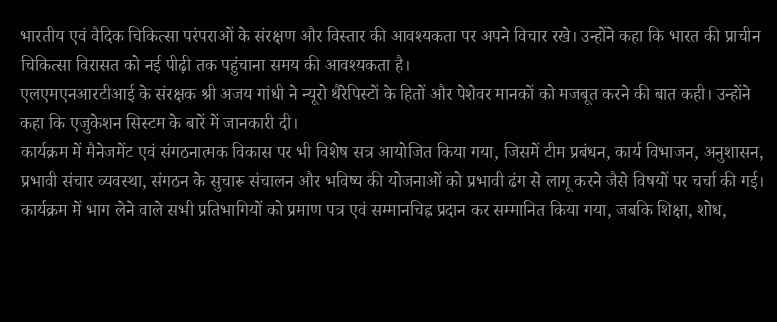भारतीय एवं वैदिक चिकित्सा परंपराओं के संरक्षण और विस्तार की आवश्यकता पर अपने विचार रखे। उन्होंने कहा कि भारत की प्राचीन चिकित्सा विरासत को नई पीढ़ी तक पहुंचाना समय की आवश्यकता है।
एलएमएनआरटीआई के संरक्षक श्री अजय गांधी ने न्यूरो थैरेपिस्टों के हितों और पेशेवर मानकों को मजबूत करने की बात कही। उन्होंने कहा कि एजुकेशन सिस्टम के बारें में जानकारी दी।
कार्यक्रम में मैनेजमेंट एवं संगठनात्मक विकास पर भी विशेष सत्र आयोजित किया गया, जिसमें टीम प्रबंधन, कार्य विभाजन, अनुशासन, प्रभावी संचार व्यवस्था, संगठन के सुचारू संचालन और भविष्य की योजनाओं को प्रभावी ढंग से लागू करने जैसे विषयों पर चर्चा की गई।
कार्यक्रम में भाग लेने वाले सभी प्रतिभागियों को प्रमाण पत्र एवं सम्मानचिह्न प्रदान कर सम्मानित किया गया, जबकि शिक्षा, शोध,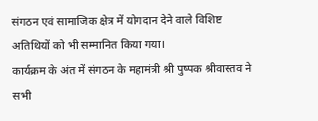संगठन एवं सामाजिक क्षेत्र में योगदान देने वाले विशिष्ट अतिथियों को भी सम्मानित किया गया।
कार्यक्रम के अंत में संगठन के महामंत्री श्री पुष्पक श्रीवास्तव ने सभी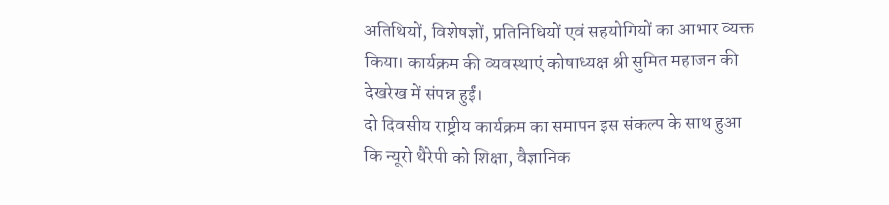अतिथियों, विशेषज्ञों, प्रतिनिधियों एवं सहयोगियों का आभार व्यक्त किया। कार्यक्रम की व्यवस्थाएं कोषाध्यक्ष श्री सुमित महाजन की देखरेख में संपन्न हुईं।
दो दिवसीय राष्ट्रीय कार्यक्रम का समापन इस संकल्प के साथ हुआ कि न्यूरो थैरेपी को शिक्षा, वैज्ञानिक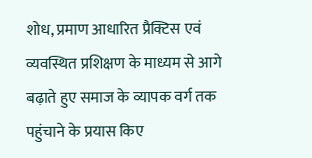शोध, प्रमाण आधारित प्रैक्टिस एवं व्यवस्थित प्रशिक्षण के माध्यम से आगे बढ़ाते हुए समाज के व्यापक वर्ग तक पहुंचाने के प्रयास किए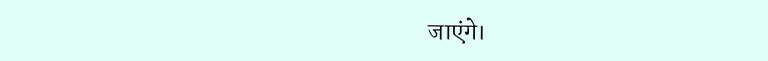जाएंगे।